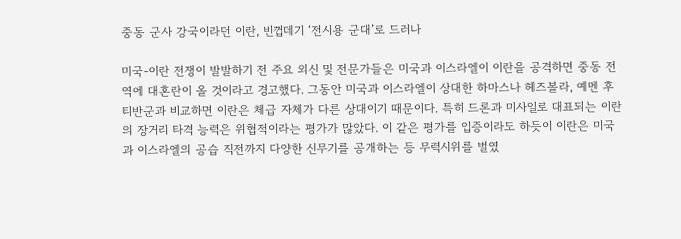중동 군사 강국이라던 이란, 빈껍데기 ‘전시용 군대’로 드러나

미국-이란 전쟁이 발발하기 전 주요 외신 및 전문가들은 미국과 이스라엘이 이란을 공격하면 중동 전역에 대혼란이 올 것이라고 경고했다. 그동안 미국과 이스라엘이 상대한 하마스나 헤즈볼라, 예멘 후티반군과 비교하면 이란은 체급 자체가 다른 상대이기 때문이다. 특히 드론과 미사일로 대표되는 이란의 장거리 타격 능력은 위협적이라는 평가가 많았다. 이 같은 평가를 입증이라도 하듯이 이란은 미국과 이스라엘의 공습 직전까지 다양한 신무기를 공개하는 등 무력시위를 벌였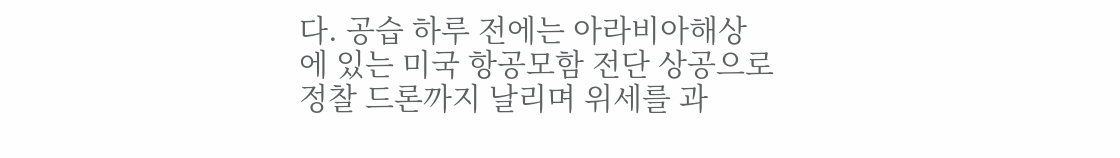다. 공습 하루 전에는 아라비아해상에 있는 미국 항공모함 전단 상공으로 정찰 드론까지 날리며 위세를 과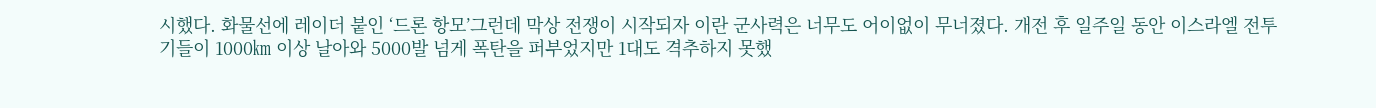시했다. 화물선에 레이더 붙인 ‘드론 항모’그런데 막상 전쟁이 시작되자 이란 군사력은 너무도 어이없이 무너졌다. 개전 후 일주일 동안 이스라엘 전투기들이 1000㎞ 이상 날아와 5000발 넘게 폭탄을 퍼부었지만 1대도 격추하지 못했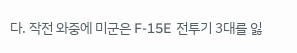다. 작전 와중에 미군은 F-15E 전투기 3대를 잃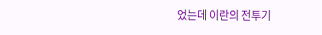었는데 이란의 전투기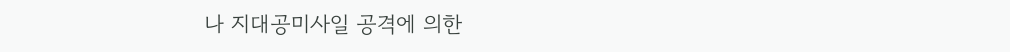나 지대공미사일 공격에 의한